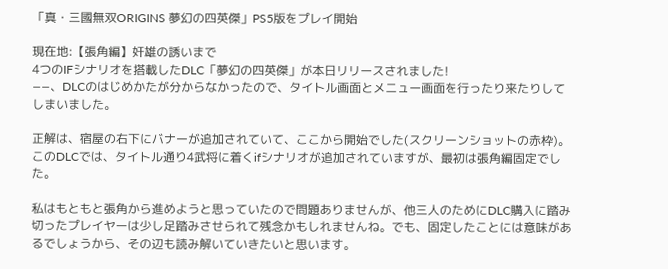「真・三國無双ORIGINS 夢幻の四英傑」PS5版をプレイ開始

現在地:【張角編】奸雄の誘いまで
4つのIFシナリオを搭載したDLC「夢幻の四英傑」が本日リリースされました!
−−、DLCのはじめかたが分からなかったので、タイトル画面とメニュー画面を行ったり来たりしてしまいました。

正解は、宿屋の右下にバナーが追加されていて、ここから開始でした(スクリーンショットの赤枠)。
このDLCでは、タイトル通り4武将に着くifシナリオが追加されていますが、最初は張角編固定でした。

私はもともと張角から進めようと思っていたので問題ありませんが、他三人のためにDLC購入に踏み切ったプレイヤーは少し足踏みさせられて残念かもしれませんね。でも、固定したことには意味があるでしょうから、その辺も読み解いていきたいと思います。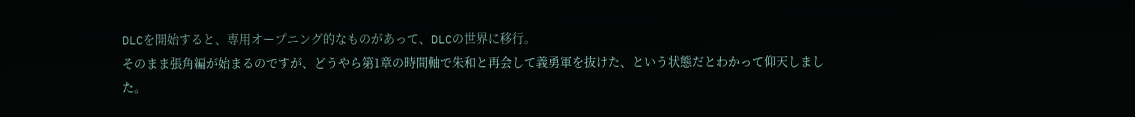DLCを開始すると、専用オープニング的なものがあって、DLCの世界に移行。
そのまま張角編が始まるのですが、どうやら第1章の時間軸で朱和と再会して義勇軍を抜けた、という状態だとわかって仰天しました。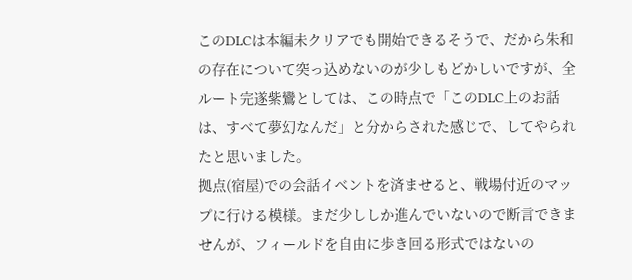このDLCは本編未クリアでも開始できるそうで、だから朱和の存在について突っ込めないのが少しもどかしいですが、全ルート完遂紫鸞としては、この時点で「このDLC上のお話は、すべて夢幻なんだ」と分からされた感じで、してやられたと思いました。
拠点(宿屋)での会話イベントを済ませると、戦場付近のマップに行ける模様。まだ少ししか進んでいないので断言できませんが、フィールドを自由に歩き回る形式ではないの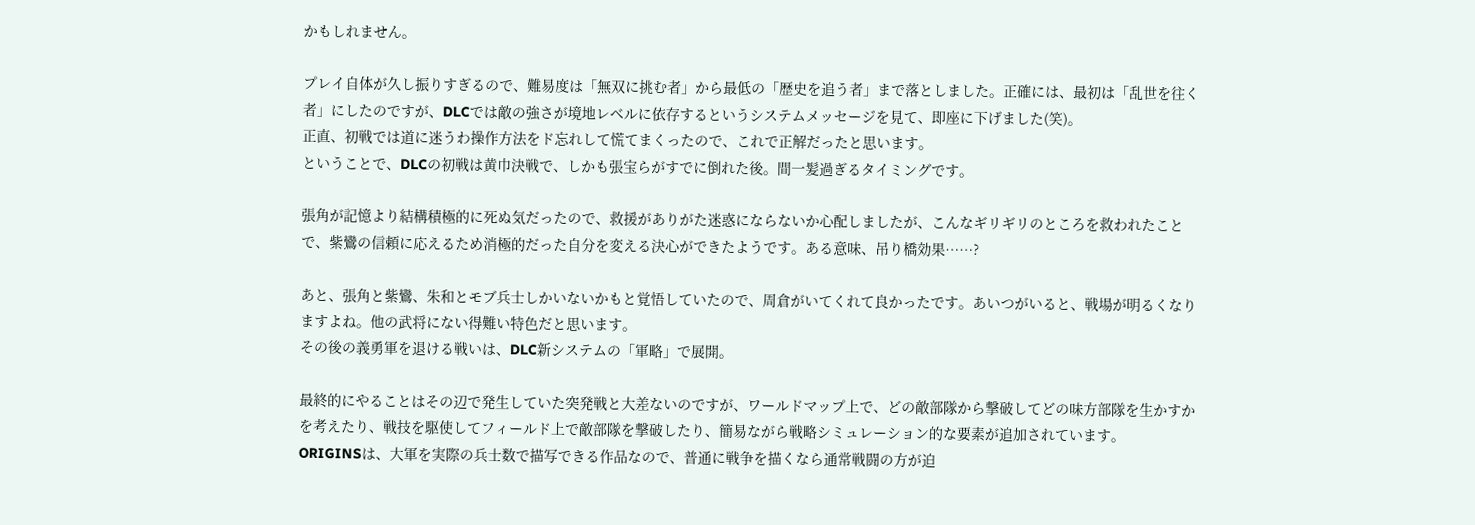かもしれません。

プレイ自体が久し振りすぎるので、難易度は「無双に挑む者」から最低の「歴史を追う者」まで落としました。正確には、最初は「乱世を往く者」にしたのですが、DLCでは敵の強さが境地レベルに依存するというシステムメッセージを見て、即座に下げました(笑)。
正直、初戦では道に迷うわ操作方法をド忘れして慌てまくったので、これで正解だったと思います。
ということで、DLCの初戦は黄巾決戦で、しかも張宝らがすでに倒れた後。間一髪過ぎるタイミングです。

張角が記憶より結構積極的に死ぬ気だったので、救援がありがた迷惑にならないか心配しましたが、こんなギリギリのところを救われたことで、紫鸞の信頼に応えるため消極的だった自分を変える決心ができたようです。ある意味、吊り橋効果……?

あと、張角と紫鸞、朱和とモブ兵士しかいないかもと覚悟していたので、周倉がいてくれて良かったです。あいつがいると、戦場が明るくなりますよね。他の武将にない得難い特色だと思います。
その後の義勇軍を退ける戦いは、DLC新システムの「軍略」で展開。

最終的にやることはその辺で発生していた突発戦と大差ないのですが、ワールドマップ上で、どの敵部隊から撃破してどの味方部隊を生かすかを考えたり、戦技を駆使してフィールド上で敵部隊を撃破したり、簡易ながら戦略シミュレーション的な要素が追加されています。
ORIGINSは、大軍を実際の兵士数で描写できる作品なので、普通に戦争を描くなら通常戦闘の方が迫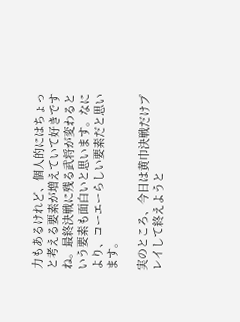力もあるけれど、個人的にはちょっと考える要素が増えていて好きですね。最終決戦に残る武将が変わるという要素も面白いと思います。なにより、コーエーらしい要素だと思います。

実のところ、今日は黄巾決戦だけプレイして終えようと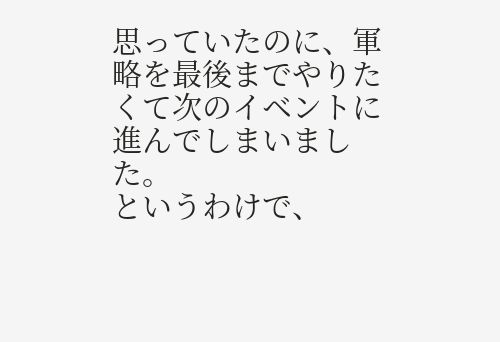思っていたのに、軍略を最後までやりたくて次のイベントに進んでしまいました。
というわけで、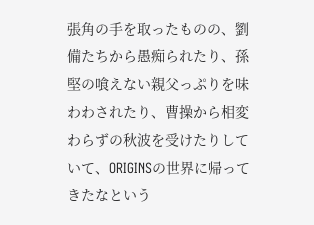張角の手を取ったものの、劉備たちから愚痴られたり、孫堅の喰えない親父っぷりを味わわされたり、曹操から相変わらずの秋波を受けたりしていて、ORIGINSの世界に帰ってきたなという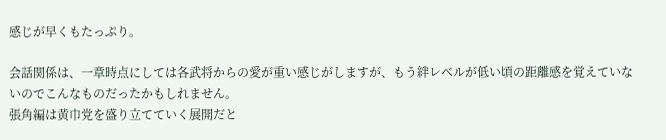感じが早くもたっぷり。

会話関係は、一章時点にしては各武将からの愛が重い感じがしますが、もう絆レベルが低い頃の距離感を覚えていないのでこんなものだったかもしれません。
張角編は黄巾党を盛り立てていく展開だと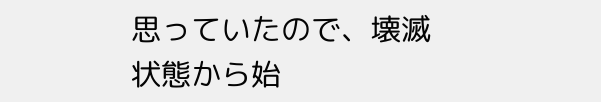思っていたので、壊滅状態から始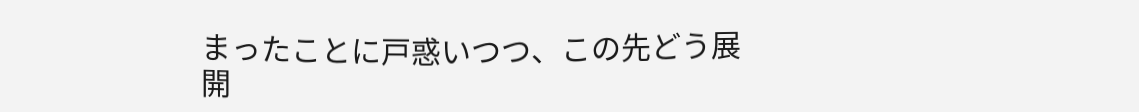まったことに戸惑いつつ、この先どう展開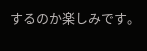するのか楽しみです。